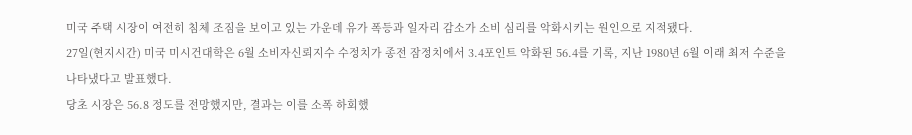미국 주택 시장이 여전히 침체 조짐을 보이고 있는 가운데 유가 폭등과 일자리 감소가 소비 심리를 악화시키는 원인으로 지적됐다.
27일(현지시간) 미국 미시건대학은 6월 소비자신뢰지수 수정치가 종전 잠정치에서 3.4포인트 악화된 56.4를 기록, 지난 1980년 6월 이래 최저 수준을 나타냈다고 발표했다.
당초 시장은 56.8 정도를 전망했지만, 결과는 이를 소폭 하회했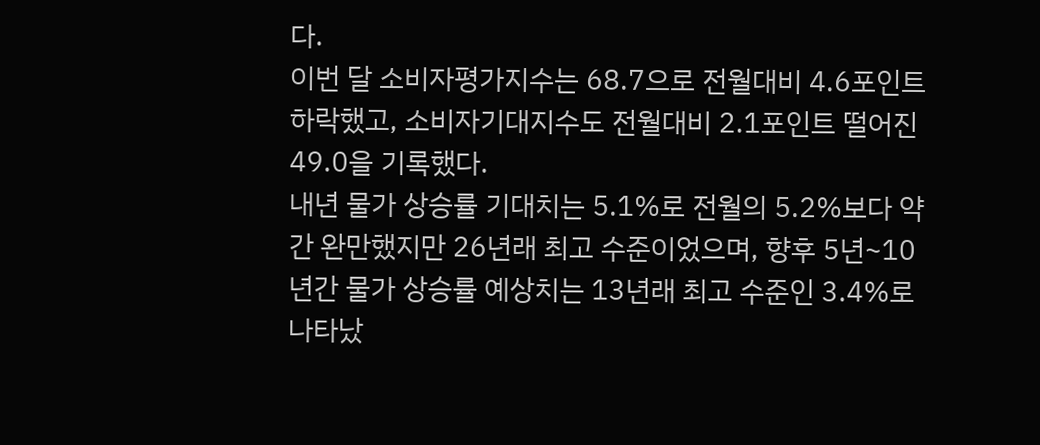다.
이번 달 소비자평가지수는 68.7으로 전월대비 4.6포인트 하락했고, 소비자기대지수도 전월대비 2.1포인트 떨어진 49.0을 기록했다.
내년 물가 상승률 기대치는 5.1%로 전월의 5.2%보다 약간 완만했지만 26년래 최고 수준이었으며, 향후 5년~10년간 물가 상승률 예상치는 13년래 최고 수준인 3.4%로 나타났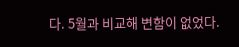다. 5월과 비교해 변함이 없었다.